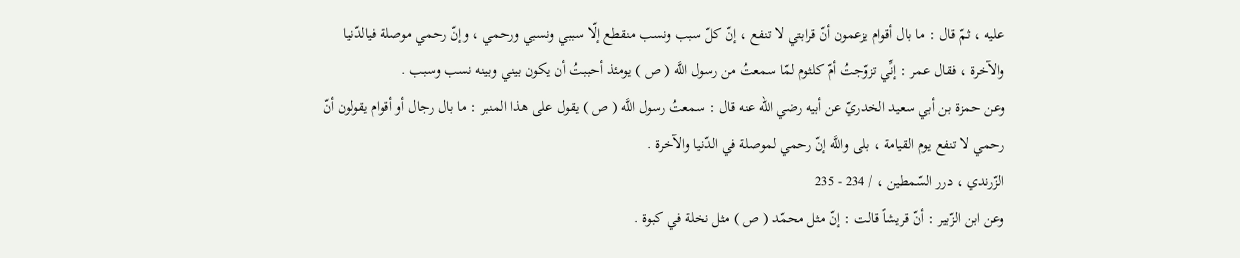عليه ، ثمّ قال : ما بال أقوام يزعمون أنّ قرابتي لا تنفع ، إنّ كلّ سبب ونسب منقطع إلّا سببي ونسبي ورحمي ، وإنّ رحمي موصلة فيالدّنيا والآخرة ، فقال عمر : إنِّي تزوّجتُ أمّ كلثوم لمّا سمعتُ من رسول اللَّه ( ص ) يومئذ أحببتُ أن يكون بيني وبينه نسب وسبب .
وعن حمزة بن أبي سعيد الخدريّ عن أبيه رضي الله عنه قال : سمعتُ رسول اللَّه ( ص ) يقول على هذا المنبر : ما بال رجال أو أقوام يقولون أنّ رحمي لا تنفع يوم القيامة ، بلى واللَّه إنّ رحمي لموصلة في الدّنيا والآخرة .
الزّرندي ، درر السّمطين ، / 234 - 235
وعن ابن الزّبير : أنّ قريشاً قالت : إنّ مثل محمّد ( ص ) مثل نخلة في كبوة .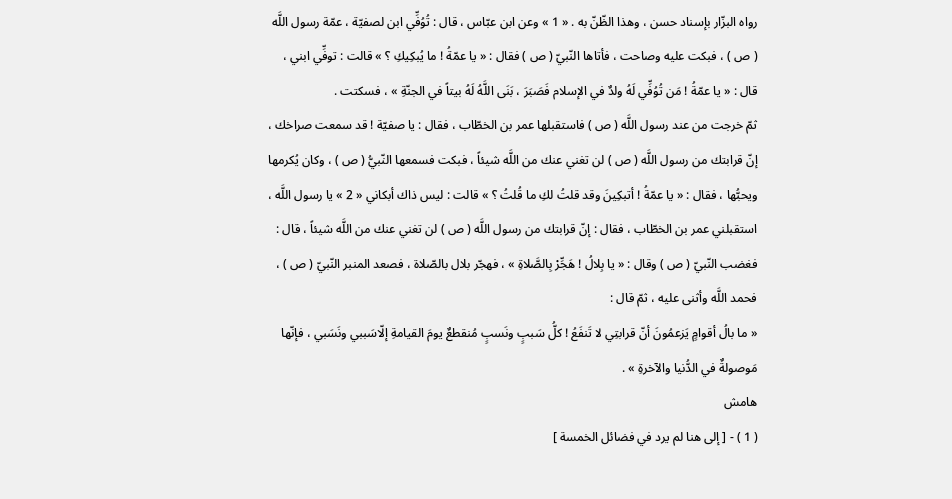رواه البزّار بإسناد حسن ، وهذا الظّنّ به . « 1 » وعن ابن عبّاس ، قال : تُوُفِّي ابن لصفيّة ، عمّة رسول اللَّه ( ص ) ، فبكت عليه وصاحت ، فأتاها النّبيّ ( ص ) فقال : « يا عمّةُ ! ما يُبكِيكِ ؟ » قالت : توفِّي ابني ، قال : « يا عمّةُ ! مَن تُوُفِّي لَهُ ولدٌ في الإسلام فَصَبَرَ ، بَنَى اللَّهُ لَهُ بيتاً في الجنّةِ » ، فسكتت .
ثمّ خرجت من عند رسول اللَّه ( ص ) فاستقبلها عمر بن الخطّاب ، فقال : يا صفيّة ! قد سمعت صراخك ، إنّ قرابتك من رسول اللَّه ( ص ) لن تغني عنك من اللَّه شيئاً ، فبكت فسمعها النّبيُّ ( ص ) ، وكان يُكرمها ويحبُّها ، فقال : « يا عمّةُ ! أتبكِينَ وقد قلتُ لكِ ما قُلتُ ؟ » قالت : ليس ذاك أبكاني « 2 » يا رسول اللَّه ، استقبلني عمر بن الخطّاب ، فقال : إنّ قرابتك من رسول اللَّه ( ص ) لن تغني عنك من اللَّه شيئاً ، قال : فغضب النّبيّ ( ص ) وقال : « يا بِلالُ ! هَجِّرْ بِالصَّلاةِ » ، فهجّر بلال بالصّلاة ، فصعد المنبر النّبيّ ( ص ) ، فحمد اللَّه وأثنى عليه ، ثمّ قال :
« ما بالُ أقوامٍ يَزعمُونَ أنّ قرابتِي لا تَنفَعُ ! كلُّ سَببٍ ونَسبٍ مُنقطعٌ يومَ القيامةِ إلّاسَببي ونَسَبي ، فإنّها مَوصولةٌ في الدُّنيا والآخرةِ » .
هامش
( 1 ) - [ إلى هنا لم يرد في فضائل الخمسة ]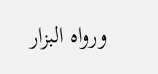ورواه البزار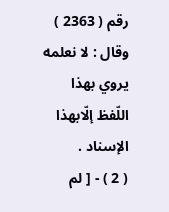رقم ( 2363 ) وقال : لا نعلمه يروي بهذا اللّفظ إلّابهذا الإسناد .
( 2 ) - [ لم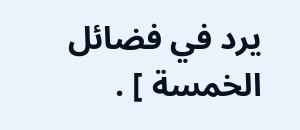يرد في فضائل الخمسة ] .